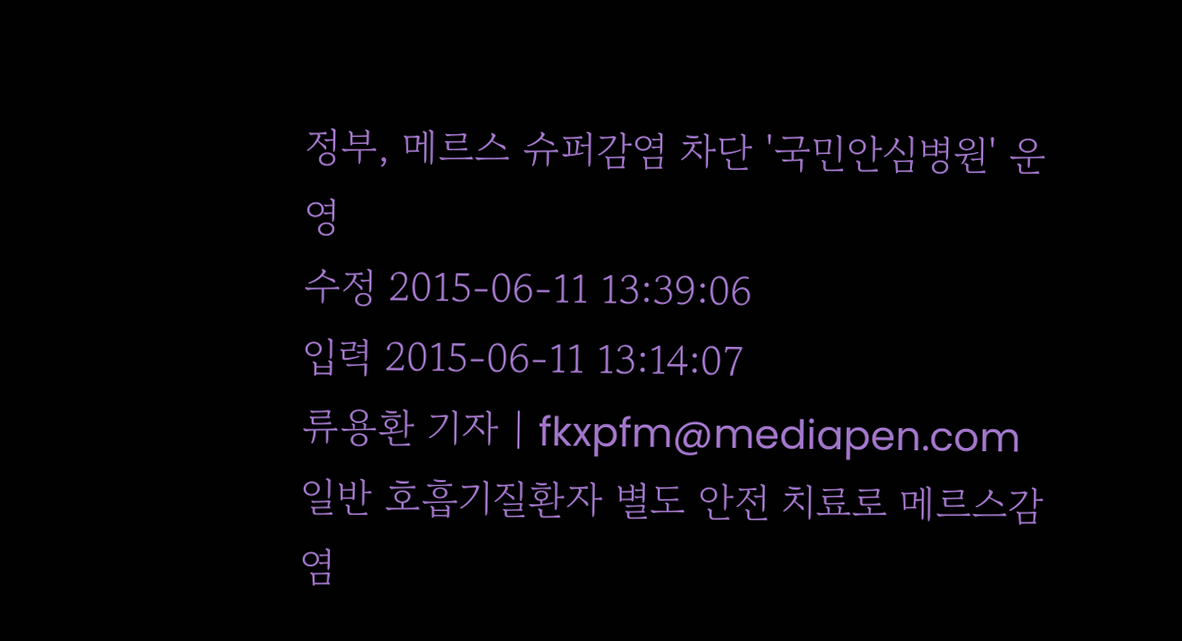정부, 메르스 슈퍼감염 차단 '국민안심병원' 운영
수정 2015-06-11 13:39:06
입력 2015-06-11 13:14:07
류용환 기자 | fkxpfm@mediapen.com
일반 호흡기질환자 별도 안전 치료로 메르스감염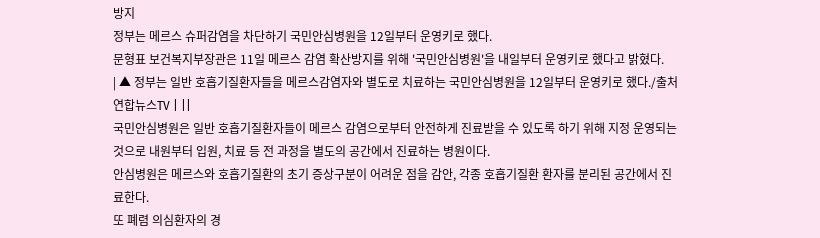방지
정부는 메르스 슈퍼감염을 차단하기 국민안심병원을 12일부터 운영키로 했다.
문형표 보건복지부장관은 11일 메르스 감염 확산방지를 위해 '국민안심병원'을 내일부터 운영키로 했다고 밝혔다.
| ▲ 정부는 일반 호흡기질환자들을 메르스감염자와 별도로 치료하는 국민안심병원을 12일부터 운영키로 했다./출처 연합뉴스TV | ||
국민안심병원은 일반 호흡기질환자들이 메르스 감염으로부터 안전하게 진료받을 수 있도록 하기 위해 지정 운영되는 것으로 내원부터 입원, 치료 등 전 과정을 별도의 공간에서 진료하는 병원이다.
안심병원은 메르스와 호흡기질환의 초기 증상구분이 어려운 점을 감안, 각종 호흡기질환 환자를 분리된 공간에서 진료한다.
또 폐렴 의심환자의 경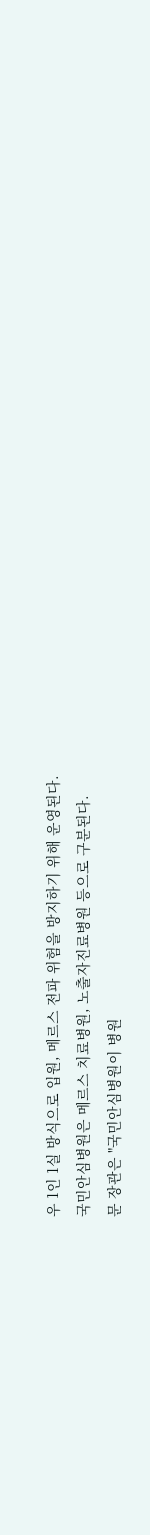우 1인 1실 방식으로 입원, 메르스 전파 위험을 방지하기 위해 운영된다.
국민안심병원은 메르스 치료병원, 노출자진료병원 등으로 구분된다.
문 장관은 "국민안심병원이 병원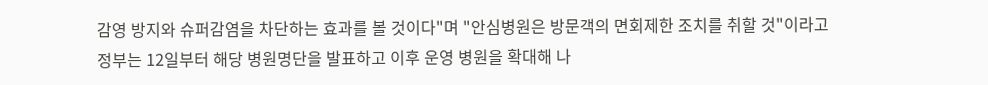감영 방지와 슈퍼감염을 차단하는 효과를 볼 것이다"며 "안심병원은 방문객의 면회제한 조치를 취할 것"이라고
정부는 12일부터 해당 병원명단을 발표하고 이후 운영 병원을 확대해 나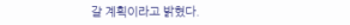갈 계획이라고 밝혔다.